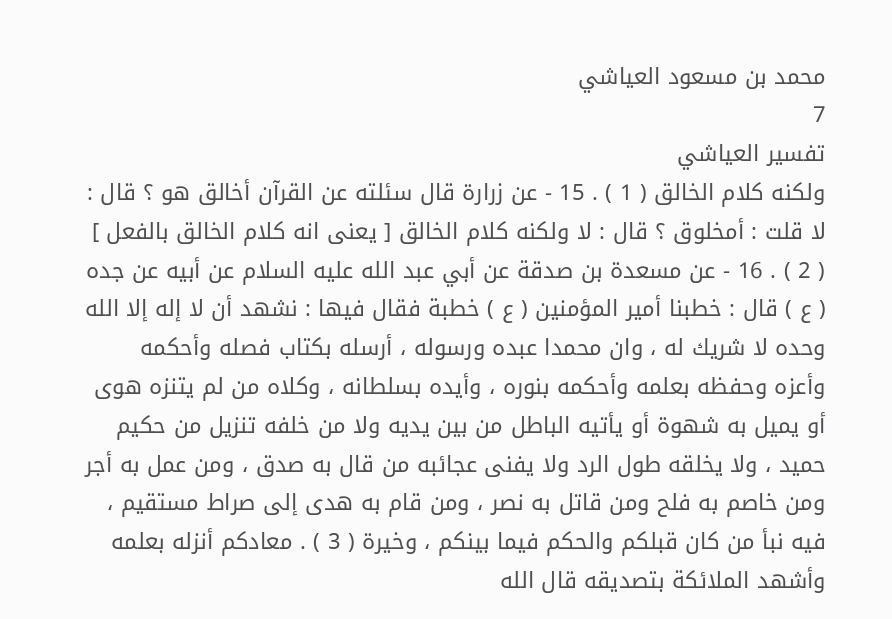محمد بن مسعود العياشي
7
تفسير العياشي
ولكنه كلام الخالق ( 1 ) . 15 - عن زرارة قال سئلته عن القرآن أخالق هو ؟ قال : لا قلت : أمخلوق ؟ قال : لا ولكنه كلام الخالق [ يعنى انه كلام الخالق بالفعل ] ( 2 ) . 16 - عن مسعدة بن صدقة عن أبي عبد الله عليه السلام عن أبيه عن جده ( ع ) قال : خطبنا أمير المؤمنين ( ع ) خطبة فقال فيها : نشهد أن لا إله إلا الله وحده لا شريك له ، وان محمدا عبده ورسوله ، أرسله بكتاب فصله وأحكمه وأعزه وحفظه بعلمه وأحكمه بنوره ، وأيده بسلطانه ، وكلاه من لم يتنزه هوى أو يميل به شهوة أو يأتيه الباطل من بين يديه ولا من خلفه تنزيل من حكيم حميد ، ولا يخلقه طول الرد ولا يفنى عجائبه من قال به صدق ، ومن عمل به أجر ومن خاصم به فلح ومن قاتل به نصر ، ومن قام به هدى إلى صراط مستقيم ، فيه نبأ من كان قبلكم والحكم فيما بينكم ، وخيرة ( 3 ) . معادكم أنزله بعلمه وأشهد الملائكة بتصديقه قال الله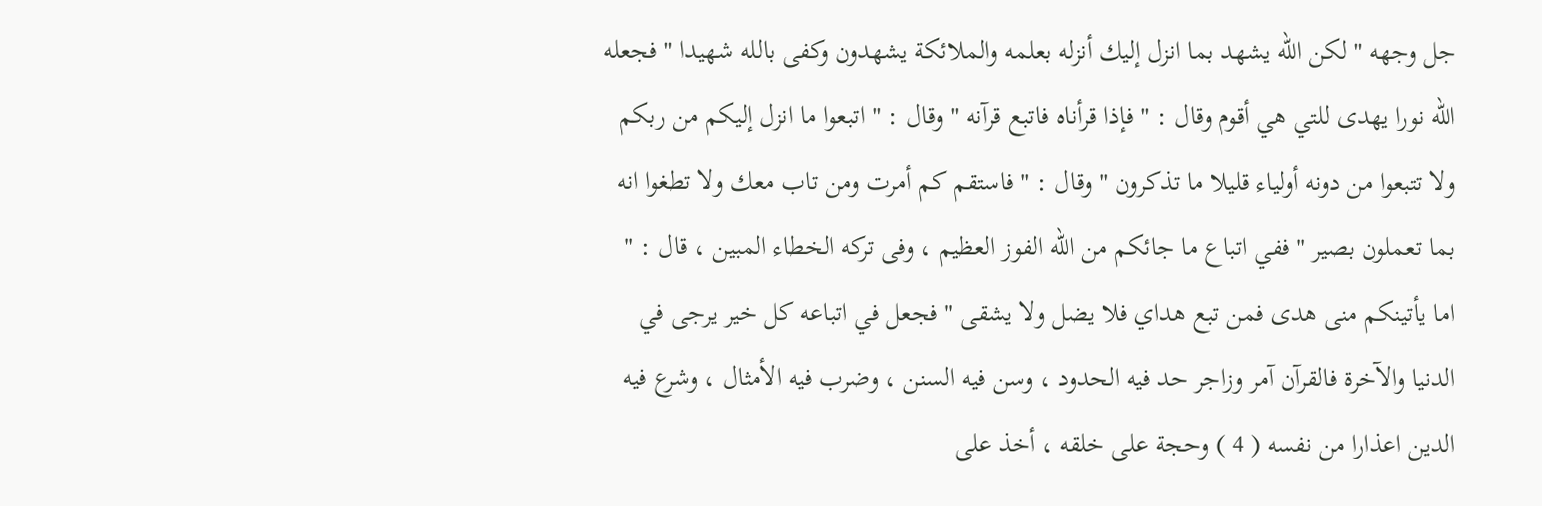جل وجهه " لكن الله يشهد بما انزل إليك أنزله بعلمه والملائكة يشهدون وكفى بالله شهيدا " فجعله الله نورا يهدى للتي هي أقوم وقال : " فإذا قرأناه فاتبع قرآنه " وقال : " اتبعوا ما انزل إليكم من ربكم ولا تتبعوا من دونه أولياء قليلا ما تذكرون " وقال : " فاستقم كم أمرت ومن تاب معك ولا تطغوا انه بما تعملون بصير " ففي اتباع ما جائكم من الله الفوز العظيم ، وفى تركه الخطاء المبين ، قال : " اما يأتينكم منى هدى فمن تبع هداي فلا يضل ولا يشقى " فجعل في اتباعه كل خير يرجى في الدنيا والآخرة فالقرآن آمر وزاجر حد فيه الحدود ، وسن فيه السنن ، وضرب فيه الأمثال ، وشرع فيه الدين اعذارا من نفسه ( 4 ) وحجة على خلقه ، أخذ على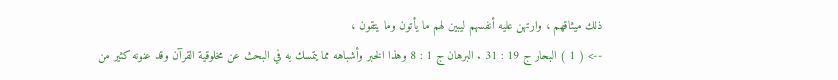ذلك ميثاقهم ، وارتهن عليه أنفسهم ليبين لهم ما يأتون وما يتقون ،
--> ( 1 ) البحار ج 19 : 31 . البرهان ج 1 : 8 وهذا الخبر وأشباهه مما يتمسك به في البحث عن مخلوقية القرآن وقد عنونه كثير من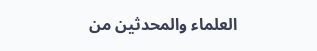العلماء والمحدثين من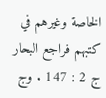الخاصة وغيرهم في كتبهم فراجع البحار ج 2 : 147 . وج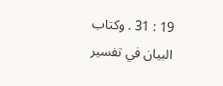19 : 31 . وكتاب البيان في تفسير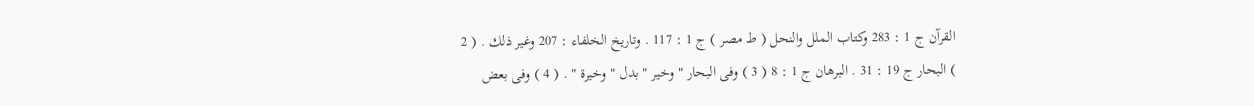القرآن ج 1 : 283 وكتاب الملل والنحل ( ط مصر ) ج 1 : 117 . وتاريخ الخلفاء : 207 وغير ذلك . ( 2 ) البحار ج 19 : 31 . البرهان ج 1 : 8 ( 3 ) وفى البحار " وخير " بدل " وخيرة " . ( 4 ) وفى بعض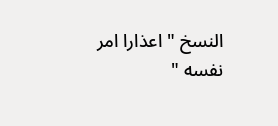النسخ " اعذارا امر نفسه "